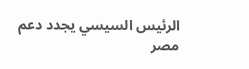الرئيس السيسي يجدد دعم مصر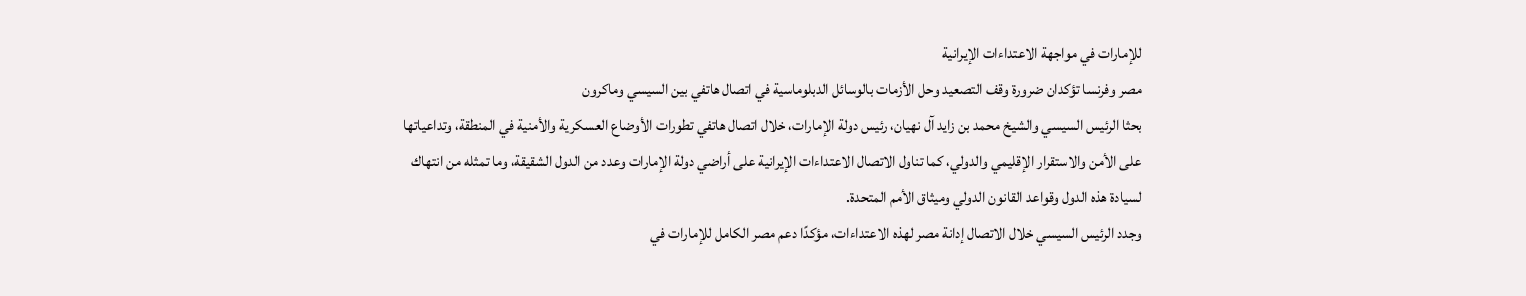للإمارات في مواجهة الاعتداءات الإيرانية
مصر وفرنسا تؤكدان ضرورة وقف التصعيد وحل الأزمات بالوسائل الدبلوماسية في اتصال هاتفي بين السيسي وماكرون
بحثا الرئيس السيسي والشيخ محمد بن زايد آل نهيان، رئيس دولة الإمارات، خلال اتصال هاتفي تطورات الأوضاع العسكرية والأمنية في المنطقة، وتداعياتها على الأمن والاستقرار الإقليمي والدولي، كما تناول الاتصال الاعتداءات الإيرانية على أراضي دولة الإمارات وعدد من الدول الشقيقة، وما تمثله من انتهاك لسيادة هذه الدول وقواعد القانون الدولي وميثاق الأمم المتحدة.
وجدد الرئيس السيسي خلال الاتصال إدانة مصر لهذه الاعتداءات، مؤكدًا دعم مصر الكامل للإمارات في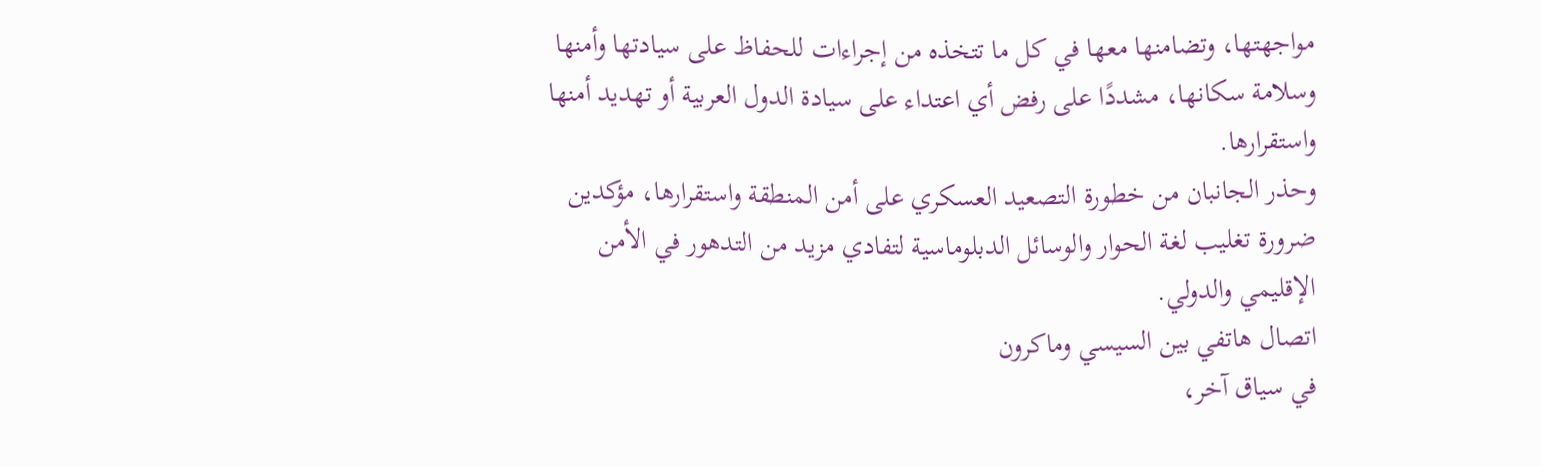مواجهتها، وتضامنها معها في كل ما تتخذه من إجراءات للحفاظ على سيادتها وأمنها وسلامة سكانها، مشددًا على رفض أي اعتداء على سيادة الدول العربية أو تهديد أمنها واستقرارها.
وحذر الجانبان من خطورة التصعيد العسكري على أمن المنطقة واستقرارها، مؤكدين ضرورة تغليب لغة الحوار والوسائل الدبلوماسية لتفادي مزيد من التدهور في الأمن الإقليمي والدولي.
اتصال هاتفي بين السيسي وماكرون
في سياق آخر،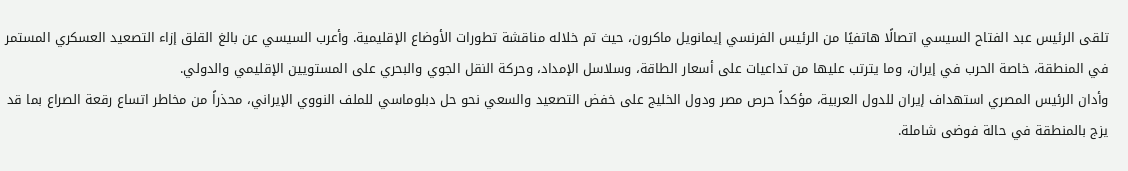تلقى الرئيس عبد الفتاح السيسي اتصالًا هاتفيًا من الرئيس الفرنسي إيمانويل ماكرون، حيث تم خلاله مناقشة تطورات الأوضاع الإقليمية. وأعرب السيسي عن بالغ القلق إزاء التصعيد العسكري المستمر في المنطقة، خاصة الحرب في إيران، وما يترتب عليها من تداعيات على أسعار الطاقة، وسلاسل الإمداد، وحركة النقل الجوي والبحري على المستويين الإقليمي والدولي.
وأدان الرئيس المصري استهداف إيران للدول العربية، مؤكداً حرص مصر ودول الخليج على خفض التصعيد والسعي نحو حل دبلوماسي للملف النووي الإيراني، محذراً من مخاطر اتساع رقعة الصراع بما قد يزج بالمنطقة في حالة فوضى شاملة.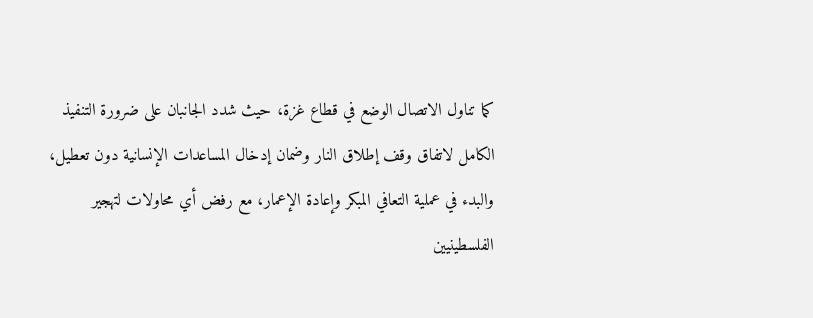كما تناول الاتصال الوضع في قطاع غزة، حيث شدد الجانبان على ضرورة التنفيذ الكامل لاتفاق وقف إطلاق النار وضمان إدخال المساعدات الإنسانية دون تعطيل، والبدء في عملية التعافي المبكر وإعادة الإعمار، مع رفض أي محاولات لتهجير الفلسطينيين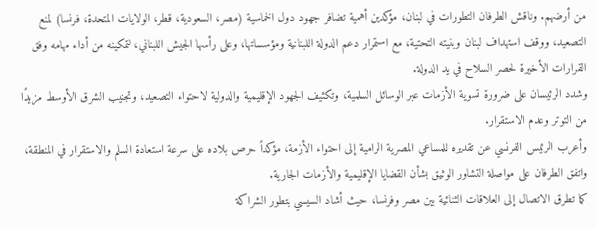من أرضهم. وناقش الطرفان التطورات في لبنان، مؤكدين أهمية تضافر جهود دول الخماسية (مصر، السعودية، قطر، الولايات المتحدة، فرنسا) لمنع التصعيد، ووقف استهداف لبنان وبنيته التحتية، مع استمرار دعم الدولة اللبنانية ومؤسساتها، وعلى رأسها الجيش اللبناني، لتمكينه من أداء مهامه وفق القرارات الأخيرة لحصر السلاح في يد الدولة.
وشدد الرئيسان على ضرورة تسوية الأزمات عبر الوسائل السلمية، وتكثيف الجهود الإقليمية والدولية لاحتواء التصعيد، وتجنيب الشرق الأوسط مزيدًا من التوتر وعدم الاستقرار.
وأعرب الرئيس الفرنسي عن تقديره للمساعي المصرية الرامية إلى احتواء الأزمة، مؤكداً حرص بلاده على سرعة استعادة السلم والاستقرار في المنطقة، واتفق الطرفان على مواصلة التشاور الوثيق بشأن القضايا الإقليمية والأزمات الجارية.
كما تطرق الاتصال إلى العلاقات الثنائية بين مصر وفرنسا، حيث أشاد السيسي بتطور الشراكة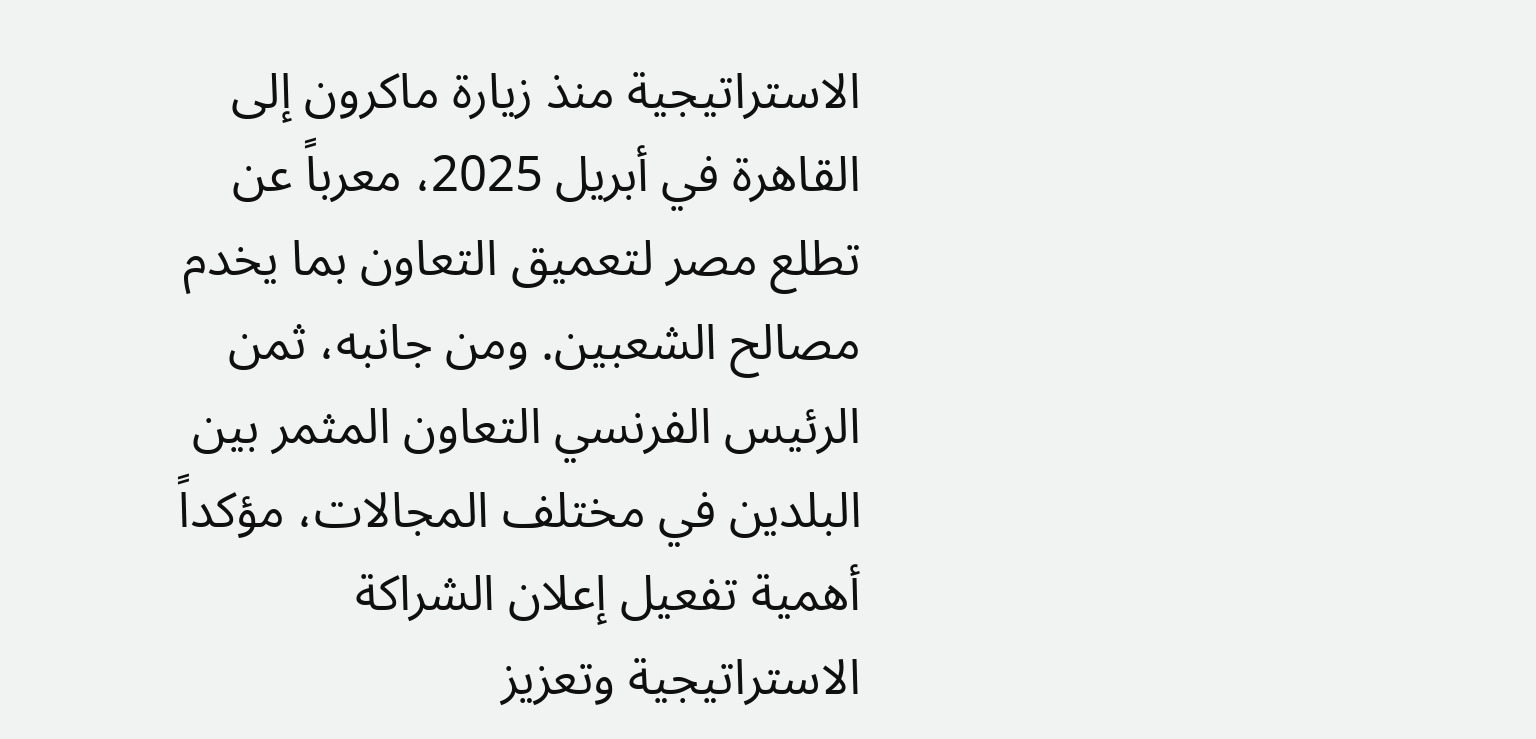الاستراتيجية منذ زيارة ماكرون إلى القاهرة في أبريل 2025، معرباً عن تطلع مصر لتعميق التعاون بما يخدم مصالح الشعبين. ومن جانبه، ثمن الرئيس الفرنسي التعاون المثمر بين البلدين في مختلف المجالات، مؤكداً أهمية تفعيل إعلان الشراكة الاستراتيجية وتعزيز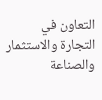التعاون في التجارة والاستثمار والصناعة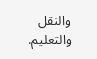والنقل والتعليم.